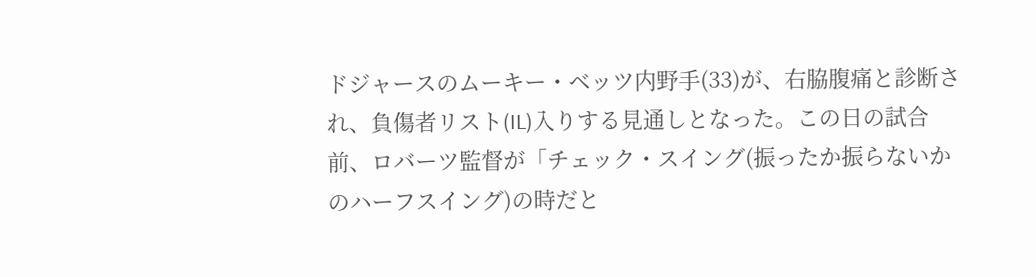ドジャースのムーキー・ベッツ内野手(33)が、右脇腹痛と診断され、負傷者リスト(IL)入りする見通しとなった。この日の試合前、ロバーツ監督が「チェック・スイング(振ったか振らないかのハーフスイング)の時だと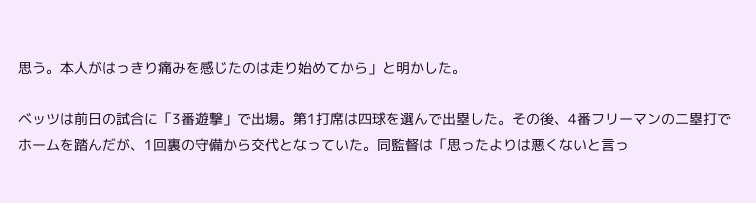思う。本人がはっきり痛みを感じたのは走り始めてから」と明かした。

ベッツは前日の試合に「3番遊撃」で出場。第1打席は四球を選んで出塁した。その後、4番フリーマンの二塁打でホームを踏んだが、1回裏の守備から交代となっていた。同監督は「思ったよりは悪くないと言っ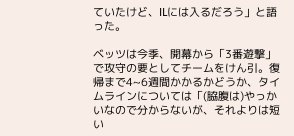ていたけど、ILには入るだろう」と語った。

ベッツは今季、開幕から「3番遊撃」で攻守の要としてチームをけん引。復帰まで4~6週間かかるかどうか、タイムラインについては「(脇腹は)やっかいなので分からないが、それよりは短い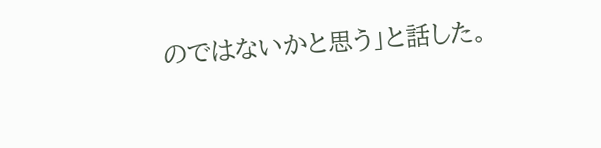のではないかと思う」と話した。